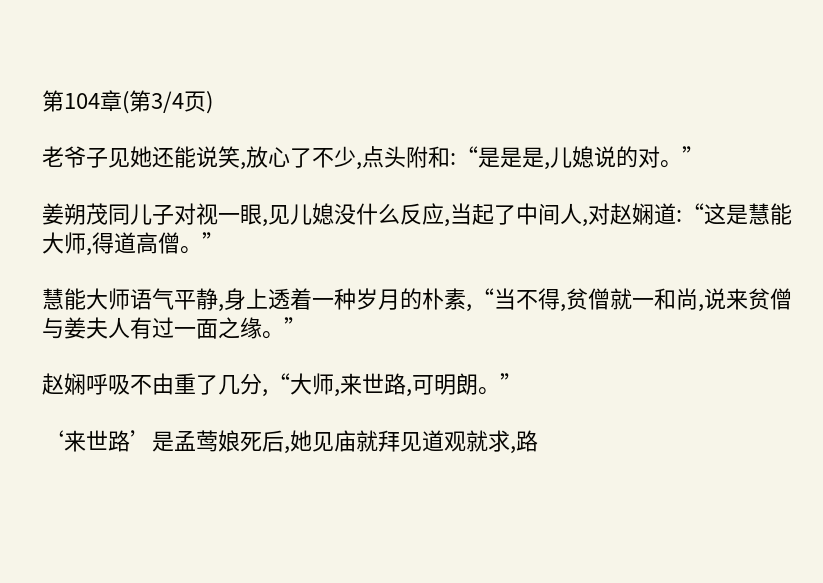第104章(第3/4页)

老爷子见她还能说笑,放心了不少,点头附和:“是是是,儿媳说的对。”

姜朔茂同儿子对视一眼,见儿媳没什么反应,当起了中间人,对赵娴道:“这是慧能大师,得道高僧。”

慧能大师语气平静,身上透着一种岁月的朴素,“当不得,贫僧就一和尚,说来贫僧与姜夫人有过一面之缘。”

赵娴呼吸不由重了几分,“大师,来世路,可明朗。”

‘来世路’是孟莺娘死后,她见庙就拜见道观就求,路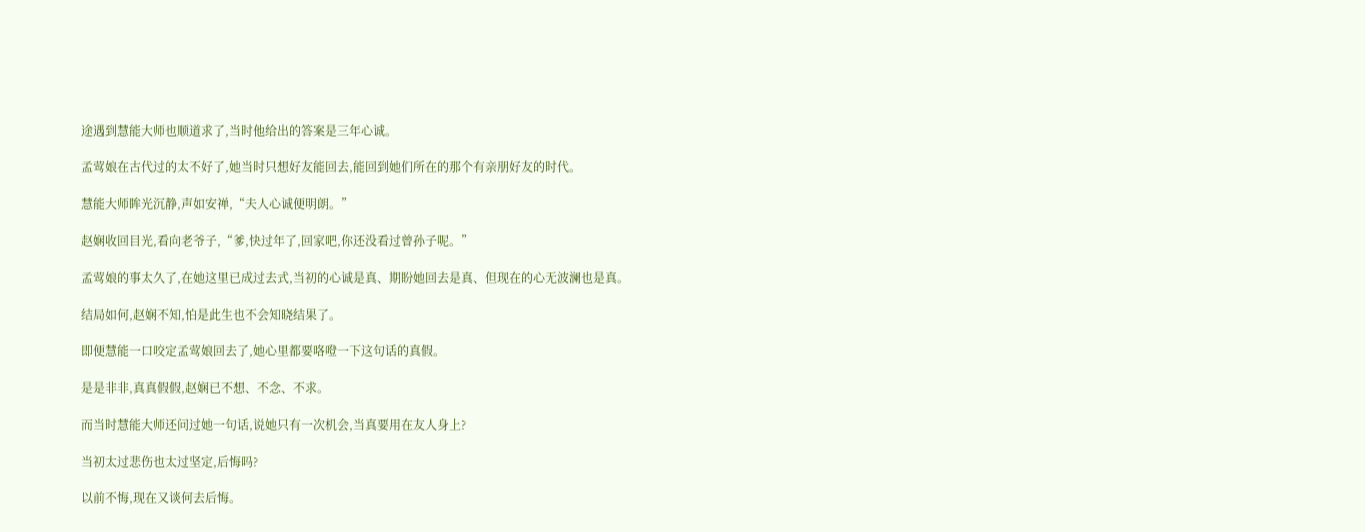途遇到慧能大师也顺道求了,当时他给出的答案是三年心诚。

孟莺娘在古代过的太不好了,她当时只想好友能回去,能回到她们所在的那个有亲朋好友的时代。

慧能大师眸光沉静,声如安禅,“夫人心诚便明朗。”

赵娴收回目光,看向老爷子,“爹,快过年了,回家吧,你还没看过曾孙子呢。”

孟莺娘的事太久了,在她这里已成过去式,当初的心诚是真、期盼她回去是真、但现在的心无波澜也是真。

结局如何,赵娴不知,怕是此生也不会知晓结果了。

即便慧能一口咬定孟莺娘回去了,她心里都要咯噔一下这句话的真假。

是是非非,真真假假,赵娴已不想、不念、不求。

而当时慧能大师还问过她一句话,说她只有一次机会,当真要用在友人身上?

当初太过悲伤也太过坚定,后悔吗?

以前不悔,现在又谈何去后悔。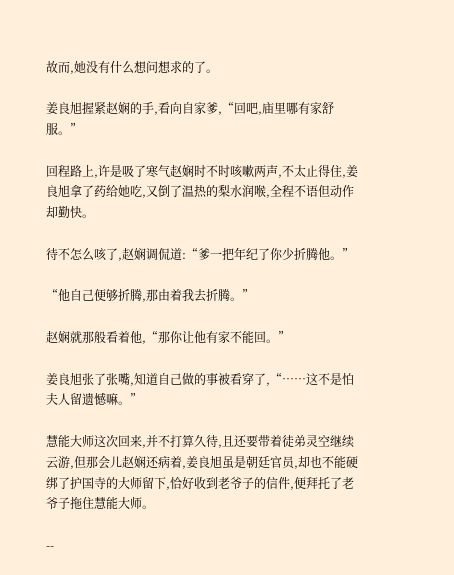故而,她没有什么想问想求的了。

姜良旭握紧赵娴的手,看向自家爹,“回吧,庙里哪有家舒服。”

回程路上,许是吸了寒气赵娴时不时咳嗽两声,不太止得住,姜良旭拿了药给她吃,又倒了温热的梨水润喉,全程不语但动作却勤快。

待不怎么咳了,赵娴调侃道:“爹一把年纪了你少折腾他。”

“他自己便够折腾,那由着我去折腾。”

赵娴就那般看着他,“那你让他有家不能回。”

姜良旭张了张嘴,知道自己做的事被看穿了,“……这不是怕夫人留遗憾嘛。”

慧能大师这次回来,并不打算久待,且还要带着徒弟灵空继续云游,但那会儿赵娴还病着,姜良旭虽是朝廷官员,却也不能硬绑了护国寺的大师留下,恰好收到老爷子的信件,便拜托了老爷子拖住慧能大师。

--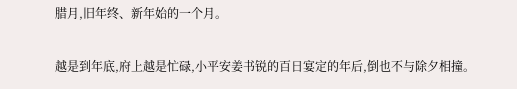腊月,旧年终、新年始的一个月。

越是到年底,府上越是忙碌,小平安姜书锐的百日宴定的年后,倒也不与除夕相撞。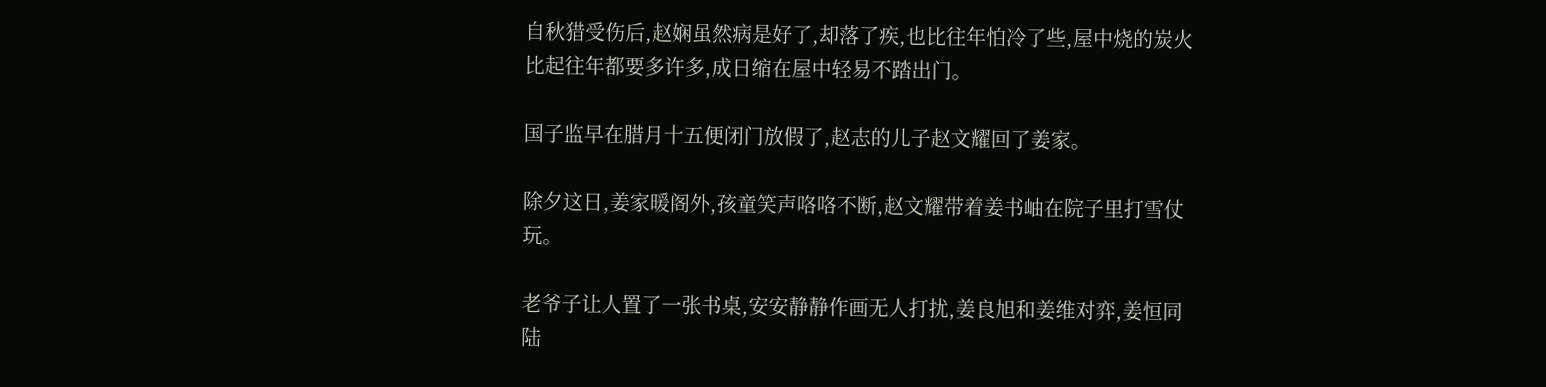自秋猎受伤后,赵娴虽然病是好了,却落了疾,也比往年怕冷了些,屋中烧的炭火比起往年都要多许多,成日缩在屋中轻易不踏出门。

国子监早在腊月十五便闭门放假了,赵志的儿子赵文耀回了姜家。

除夕这日,姜家暖阁外,孩童笑声咯咯不断,赵文耀带着姜书岫在院子里打雪仗玩。

老爷子让人置了一张书桌,安安静静作画无人打扰,姜良旭和姜维对弈,姜恒同陆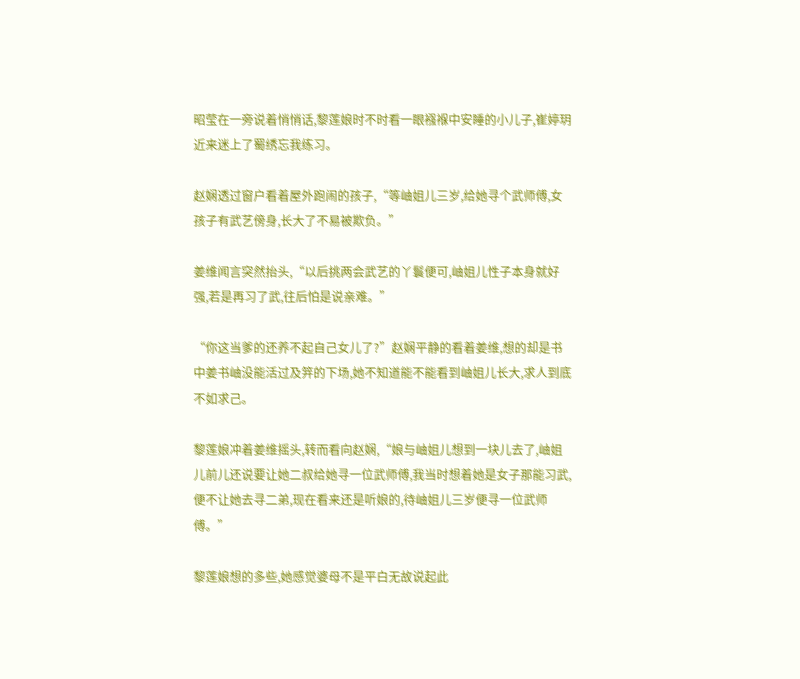昭莹在一旁说着悄悄话,黎莲娘时不时看一眼襁褓中安睡的小儿子,崔婷玥近来迷上了蜀绣忘我练习。

赵娴透过窗户看着屋外跑闹的孩子,“等岫姐儿三岁,给她寻个武师傅,女孩子有武艺傍身,长大了不易被欺负。”

姜维闻言突然抬头,“以后挑两会武艺的丫鬟便可,岫姐儿性子本身就好强,若是再习了武,往后怕是说亲难。”

“你这当爹的还养不起自己女儿了?”赵娴平静的看着姜维,想的却是书中姜书岫没能活过及笄的下场,她不知道能不能看到岫姐儿长大,求人到底不如求己。

黎莲娘冲着姜维摇头,转而看向赵娴,“娘与岫姐儿想到一块儿去了,岫姐儿前儿还说要让她二叔给她寻一位武师傅,我当时想着她是女子那能习武,便不让她去寻二弟,现在看来还是听娘的,待岫姐儿三岁便寻一位武师傅。”

黎莲娘想的多些,她感觉婆母不是平白无故说起此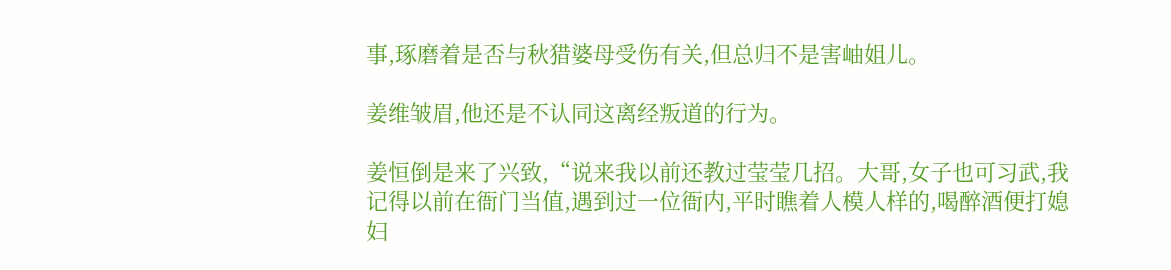事,琢磨着是否与秋猎婆母受伤有关,但总归不是害岫姐儿。

姜维皱眉,他还是不认同这离经叛道的行为。

姜恒倒是来了兴致,“说来我以前还教过莹莹几招。大哥,女子也可习武,我记得以前在衙门当值,遇到过一位衙内,平时瞧着人模人样的,喝醉酒便打媳妇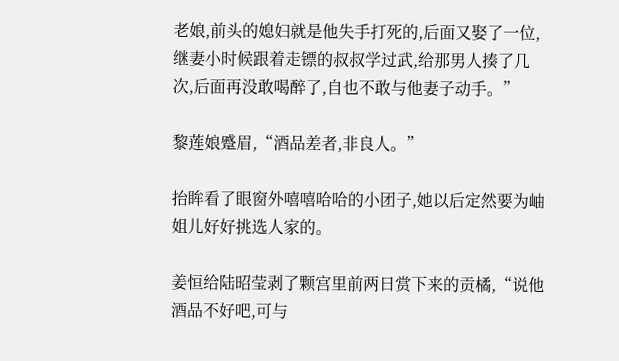老娘,前头的媳妇就是他失手打死的,后面又娶了一位,继妻小时候跟着走镖的叔叔学过武,给那男人揍了几次,后面再没敢喝醉了,自也不敢与他妻子动手。”

黎莲娘蹙眉,“酒品差者,非良人。”

抬眸看了眼窗外嘻嘻哈哈的小团子,她以后定然要为岫姐儿好好挑选人家的。

姜恒给陆昭莹剥了颗宫里前两日赏下来的贡橘,“说他酒品不好吧,可与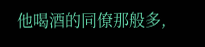他喝酒的同僚那般多,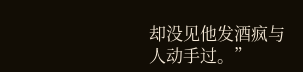却没见他发酒疯与人动手过。”